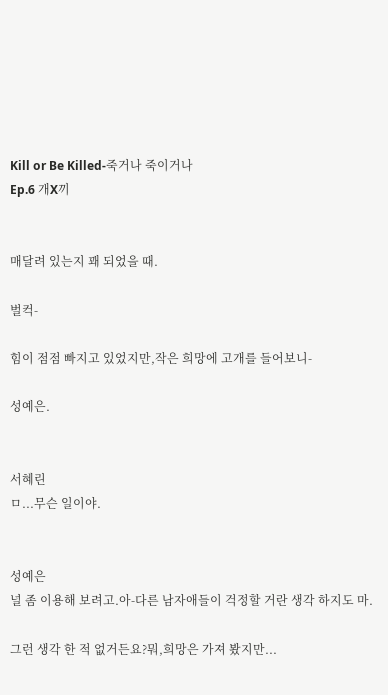Kill or Be Killed-죽거나 죽이거나
Ep.6 개X끼


매달려 있는지 꽤 되었을 때.

벌컥-

힘이 점점 빠지고 있었지만,작은 희망에 고개를 들어보니-

성예은.


서혜린
ㅁ...무슨 일이야.


성예은
널 좀 이용해 보려고.아-다른 남자애들이 걱정할 거란 생각 하지도 마.

그런 생각 한 적 없거든요?뭐,희망은 가져 봤지만...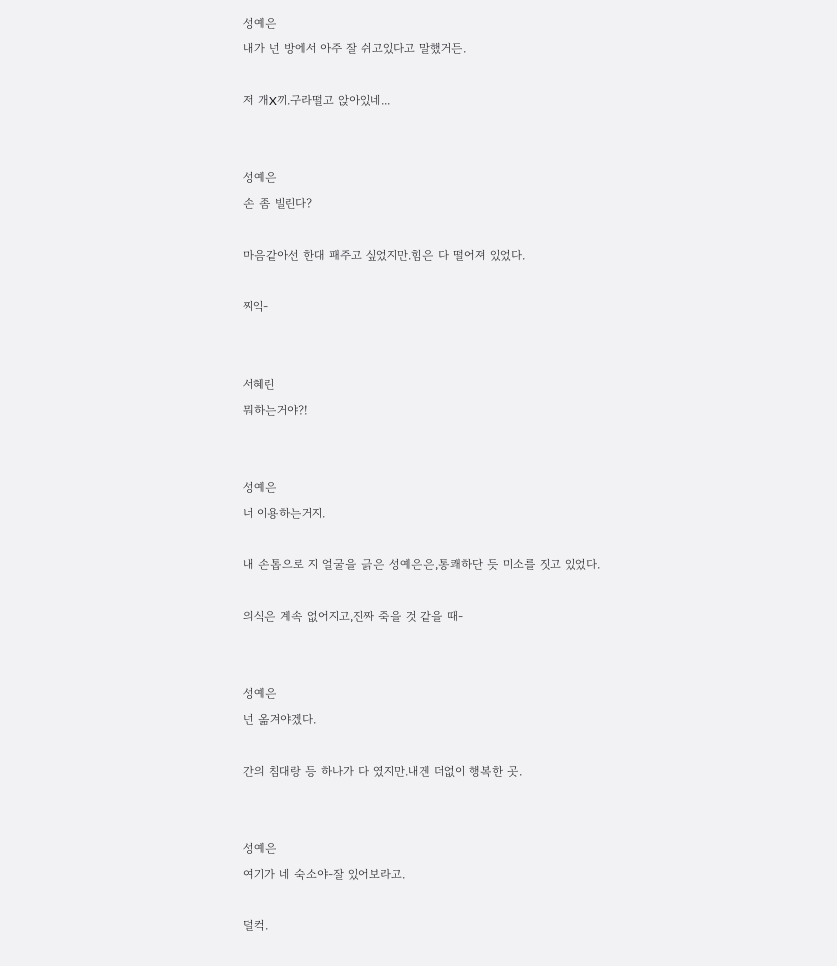성예은
내가 넌 방에서 아주 잘 쉬고있다고 말했거든.

저 개X끼.구라떨고 앉아있네...


성예은
손 좀 빌린다?

마음같아선 한대 패주고 싶었지만.힘은 다 떨어져 있었다.

찌익-


서혜린
뭐하는거야?!


성예은
너 이용하는거지.

내 손톱으로 지 얼굴을 긁은 성예은은,통쾌하단 듯 미소를 짓고 있었다.

의식은 계속 없어지고,진짜 죽을 것 같을 때-


성예은
넌 옮겨야겠다.

간의 침대랑 등 하나가 다 였지만.내겐 더없이 행복한 곳.


성예은
여기가 네 숙소야-잘 있어보라고.

덜컥.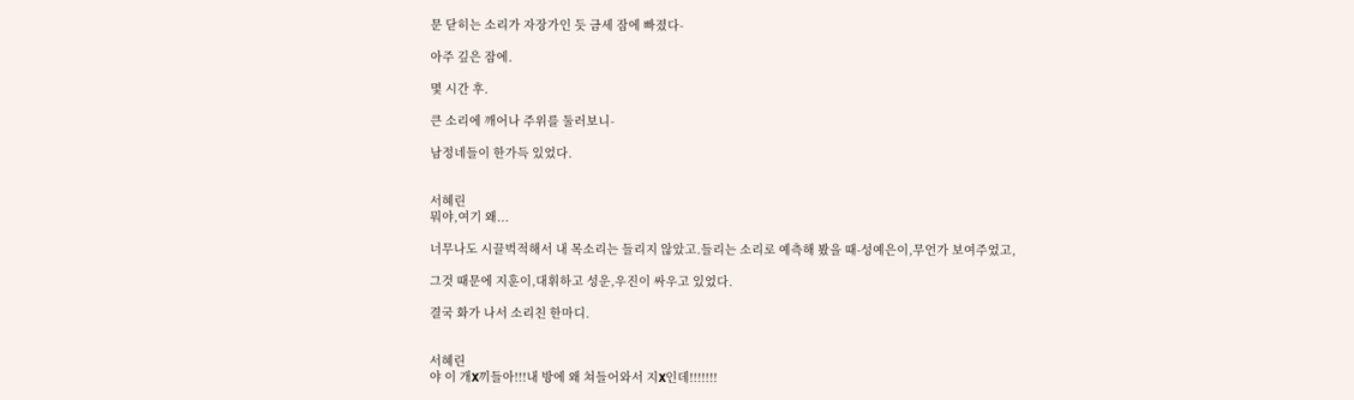문 닫히는 소리가 자장가인 듯 금세 잠에 빠졌다-

아주 깊은 잠에.

몇 시간 후.

큰 소리에 깨어나 주위를 둘러보니-

남정네들이 한가득 있었다.


서혜린
뭐야,여기 왜...

너무나도 시끌벅적해서 내 목소리는 들리지 않았고.들리는 소리로 예측해 봤을 때-성예은이,무언가 보여주었고,

그것 때문에 지훈이,대휘하고 성운,우진이 싸우고 있었다.

결국 화가 나서 소리친 한마디.


서혜린
야 이 개X끼들아!!!내 방에 왜 쳐들어와서 지X인데!!!!!!!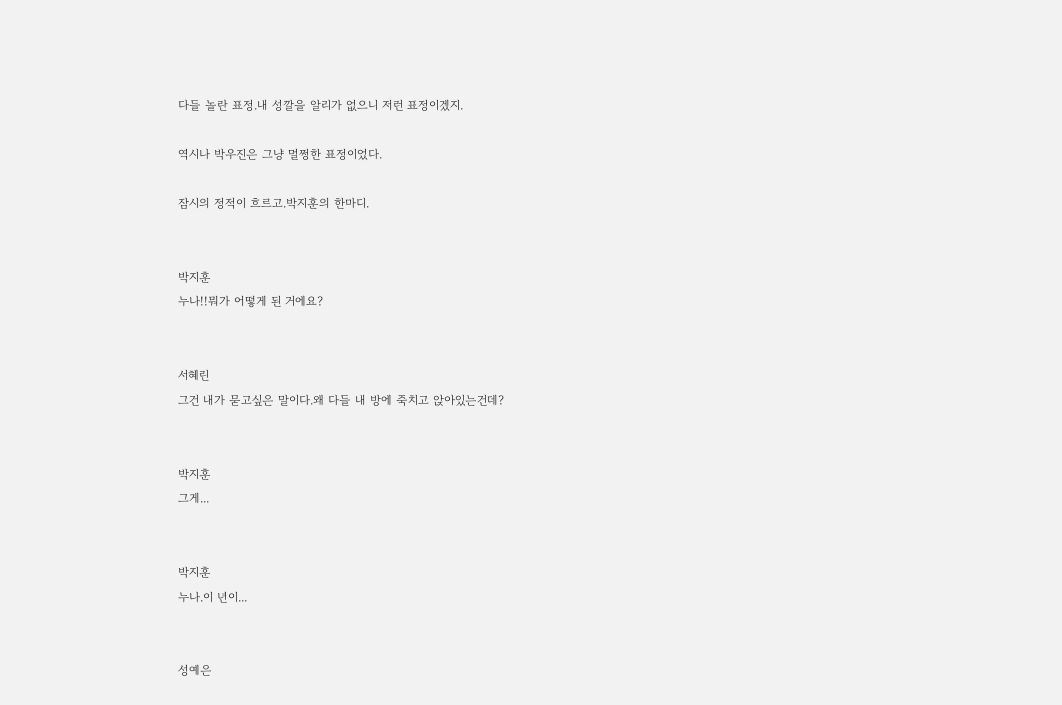다들 놀란 표정.내 성깔을 알리가 없으니 저런 표정이겠지.

역시나 박우진은 그냥 멀쩡한 표정이었다.

잠시의 정적이 흐르고.박지훈의 한마디.


박지훈
누나!!뭐가 어떻게 된 거에요?


서혜린
그건 내가 묻고싶은 말이다.왜 다들 내 방에 죽치고 앉아있는건데?


박지훈
그게...


박지훈
누나.이 년이...


성예은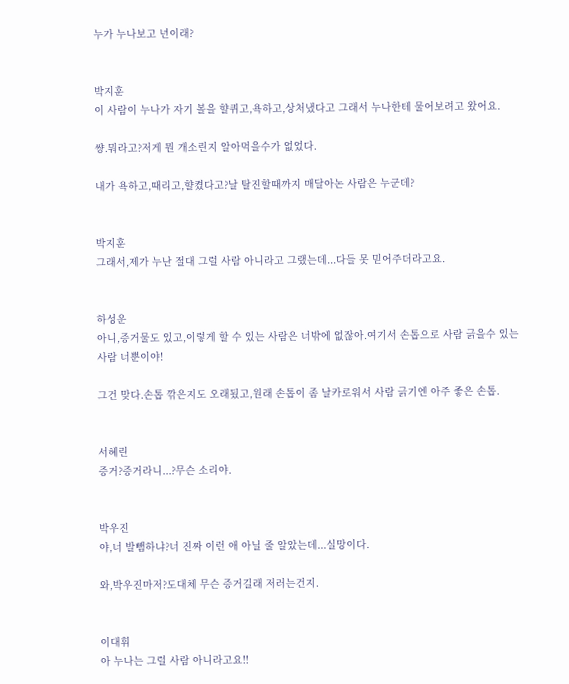누가 누나보고 년이래?


박지훈
이 사람이 누나가 자기 볼을 햘퀴고,욕하고,상처냈다고 그래서 누나한테 물어보려고 왔어요.

썅.뭐라고?저게 뭔 개소린지 알아먹을수가 없었다.

내가 욕하고,때리고,햘켰다고?날 탈진할때까지 매달아논 사람은 누군데?


박지훈
그래서,제가 누난 절대 그럴 사람 아니라고 그랬는데...다들 못 믿어주더라고요.


하성운
아니,증거물도 있고,이렇게 할 수 있는 사람은 너밖에 없잖아.여기서 손톱으로 사람 긁을수 있는 사람 너뿐이야!

그건 맞다.손톱 깎은지도 오래됬고,원래 손톱이 좀 날카로워서 사람 긁기엔 아주 좋은 손톱.


서혜린
증거?증거라니...?무슨 소리야.


박우진
야,너 발뺌하냐?너 진짜 이런 애 아닐 줄 알았는데...실망이다.

와,박우진마저?도대체 무슨 증거길래 저러는건지.


이대휘
아 누나는 그럴 사람 아니라고요!!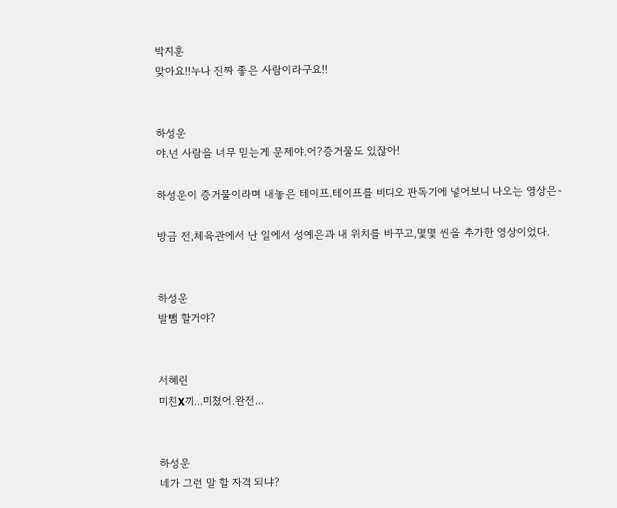박지훈
맞아요!!누나 진짜 좋은 사람이라구요!!


하성운
야.넌 사람을 너무 믿는게 문제야.어?증거물도 있잖아!

하성운이 증거물이라며 내놓은 테이프.테이프를 비디오 판독기에 넣어보니 나오는 영상은-

방금 전,체육관에서 난 일에서 성예은과 내 위치를 바꾸고,몇몇 씬을 추가한 영상이었다.


하성운
발뺌 할거야?


서혜린
미친X끼...미쳤어.완전...


하성운
네가 그런 말 할 자격 되냐?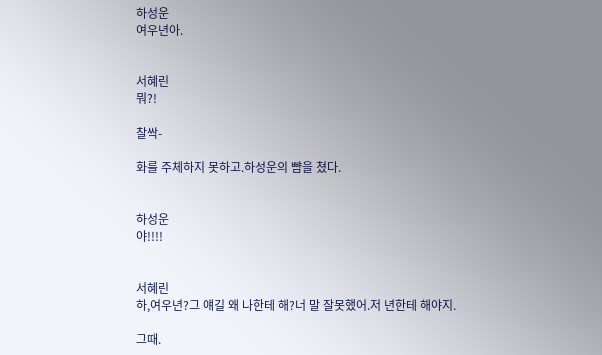하성운
여우년아.


서혜린
뭐?!

찰싹-

화를 주체하지 못하고.하성운의 뺨을 쳤다.


하성운
야!!!!


서혜린
하,여우년?그 얘길 왜 나한테 해?너 말 잘못했어.저 년한테 해야지.

그때.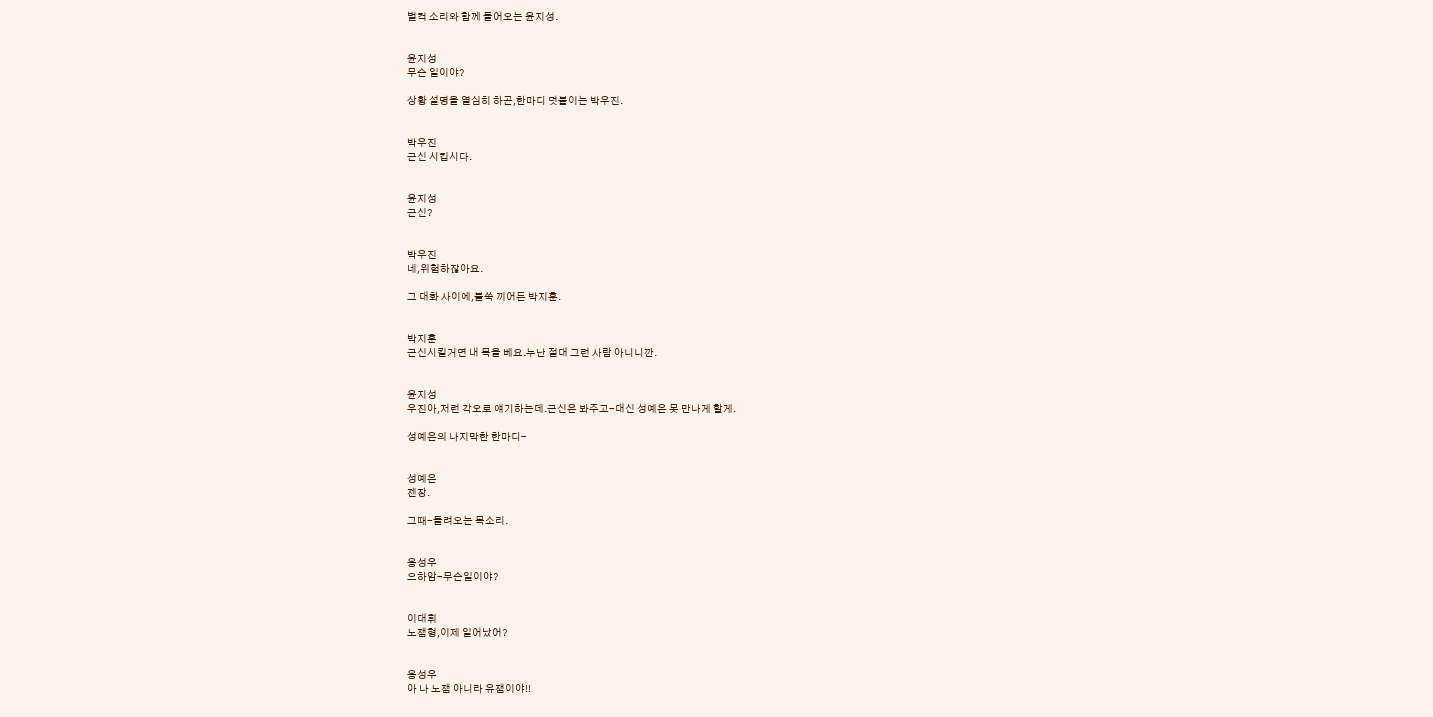벌컥 소리와 함께 들어오는 윤지성.


윤지성
무슨 일이야?

상황 설명을 열심히 하곤,한마디 덧붙이는 박우진.


박우진
근신 시킵시다.


윤지성
근신?


박우진
네,위험하잖아요.

그 대화 사이에,불쑥 끼어든 박지훈.


박지훈
근신시킬거면 내 목을 베요.누난 절대 그런 사람 아니니깐.


윤지성
우진아,저런 각오로 얘기하는데.근신은 봐주고-대신 성예은 못 만나게 할게.

성예은의 나지막한 한마디-


성예은
젠장.

그때-들려오는 목소리.


옹성우
으하암-무슨일이야?


이대휘
노잼형,이제 일어났어?


옹성우
아 나 노잼 아니라 유잼이야!!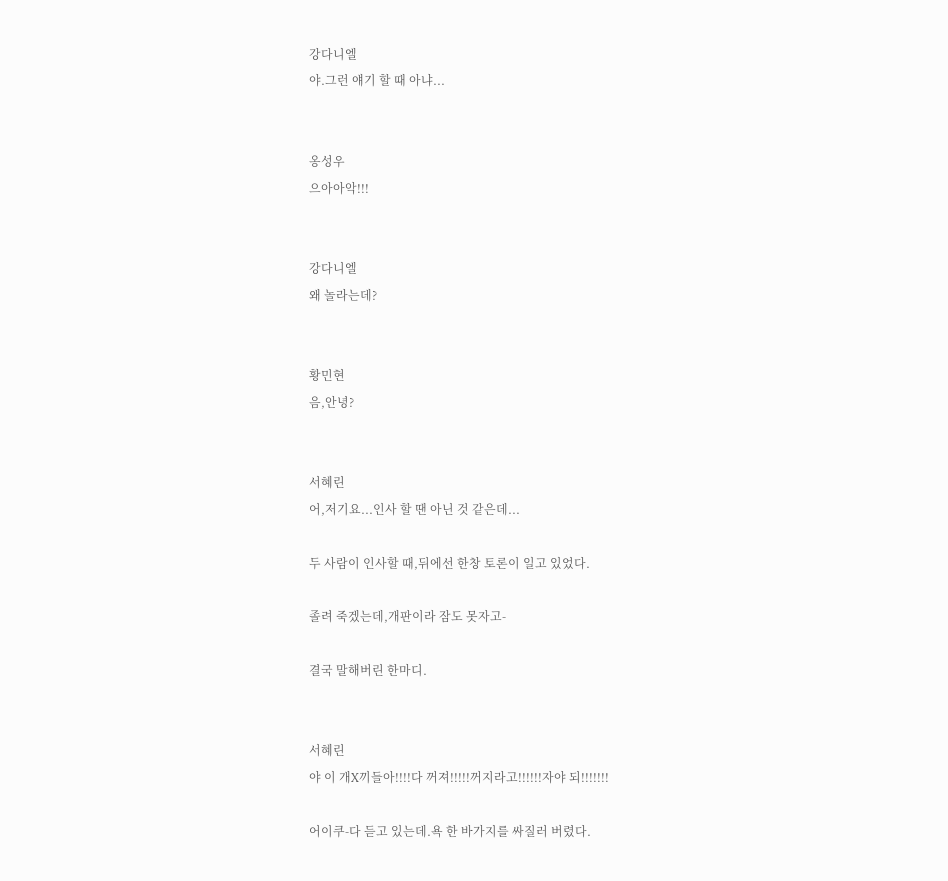강다니엘
야.그런 얘기 할 때 아냐...


옹성우
으아아악!!!


강다니엘
왜 놀라는데?


황민현
음,안녕?


서혜린
어,저기요...인사 할 땐 아닌 것 같은데...

두 사람이 인사할 때,뒤에선 한창 토론이 일고 있었다.

졸려 죽겠는데,개판이라 잠도 못자고-

결국 말해버린 한마디.


서혜린
야 이 개X끼들아!!!!다 꺼져!!!!!꺼지라고!!!!!!자야 되!!!!!!!

어이쿠-다 듣고 있는데.욕 한 바가지를 싸질러 버렸다.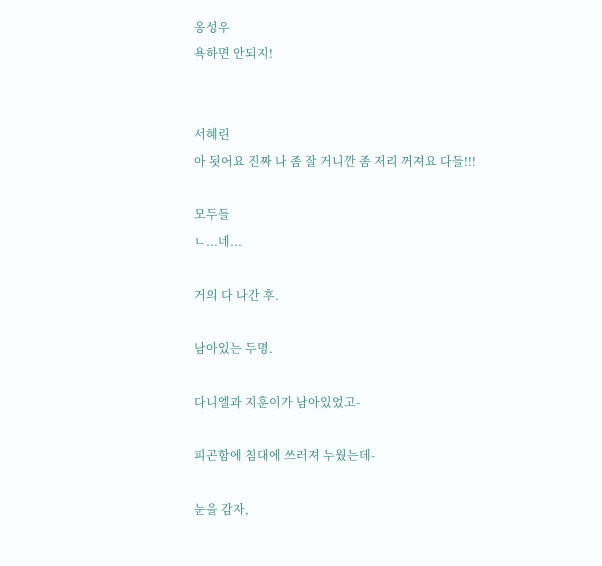옹성우
욕하면 안되지!


서혜린
아 됫어요 진짜 나 좀 잘 거니깐 좀 저리 꺼져요 다들!!!

모두들
ㄴ...네...

거의 다 나간 후.

남아있는 두명.

다니엘과 지훈이가 남아있었고-

피곤함에 침대에 쓰러져 누웠는데-

눈을 감자,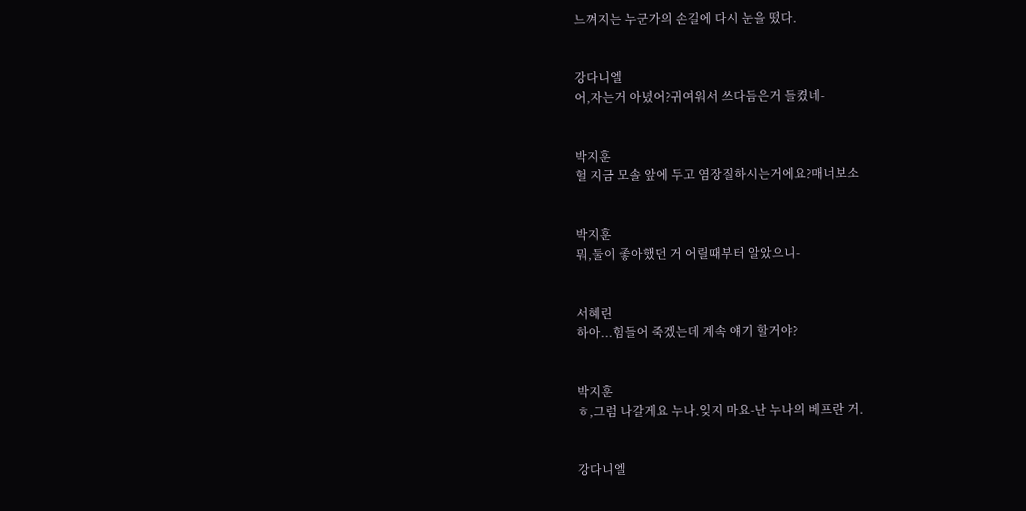느껴지는 누군가의 손길에 다시 눈을 떴다.


강다니엘
어,자는거 아녔어?귀여워서 쓰다듬은거 들켰네-


박지훈
헐 지금 모솔 앞에 두고 염장질하시는거에요?매너보소


박지훈
뭐,둘이 좋아했던 거 어릴때부터 알았으니-


서혜린
하아...힘들어 죽겠는데 계속 얘기 할거야?


박지훈
ㅎ,그럼 나갈게요 누나.잊지 마요-난 누나의 베프란 거.


강다니엘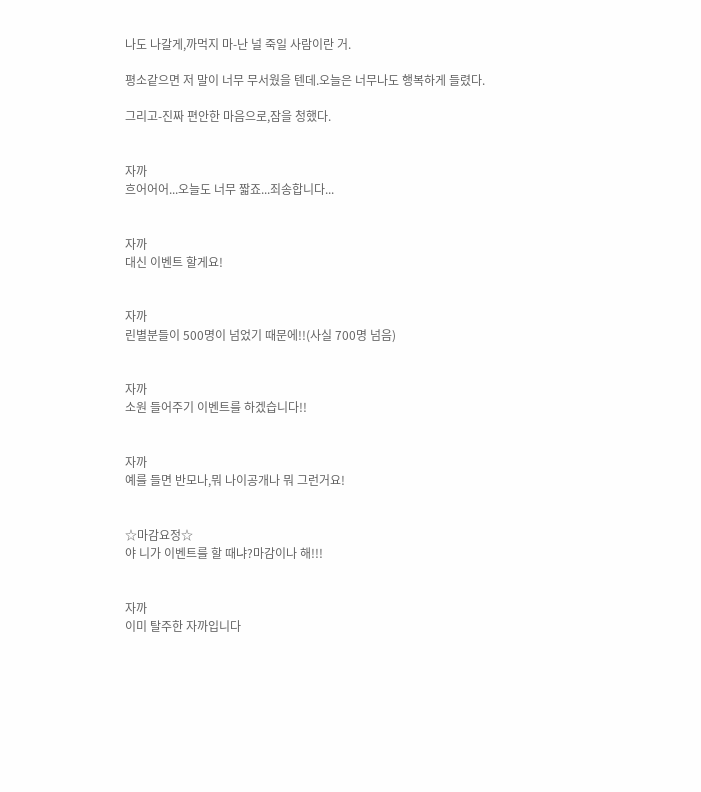나도 나갈게,까먹지 마-난 널 죽일 사람이란 거.

평소같으면 저 말이 너무 무서웠을 텐데.오늘은 너무나도 행복하게 들렸다.

그리고-진짜 편안한 마음으로,잠을 청했다.


자까
흐어어어...오늘도 너무 짧죠...죄송합니다...


자까
대신 이벤트 할게요!


자까
린별분들이 500명이 넘었기 때문에!!(사실 700명 넘음)


자까
소원 들어주기 이벤트를 하겠습니다!!


자까
예를 들면 반모나,뭐 나이공개나 뭐 그런거요!


☆마감요정☆
야 니가 이벤트를 할 때냐?마감이나 해!!!


자까
이미 탈주한 자까입니다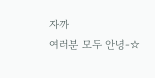자까
여러분 모두 안녕-☆